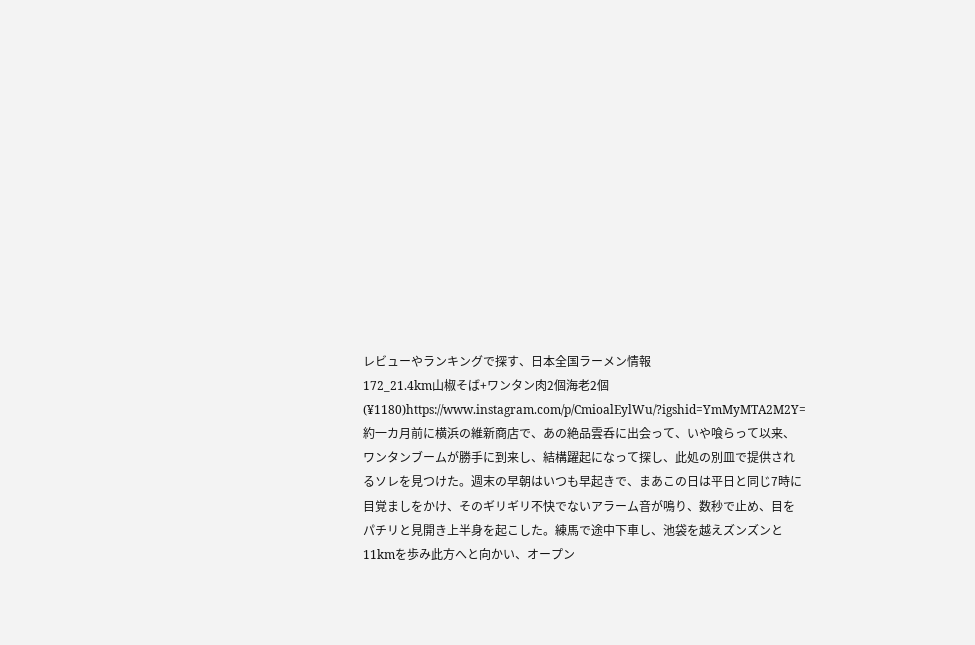レビューやランキングで探す、日本全国ラーメン情報
172_21.4km山椒そば+ワンタン肉2個海老2個(¥1180)https://www.instagram.com/p/CmioalEylWu/?igshid=YmMyMTA2M2Y=約一カ月前に横浜の維新商店で、あの絶品雲呑に出会って、いや喰らって以来、ワンタンブームが勝手に到来し、結構躍起になって探し、此処の別皿で提供されるソレを見つけた。週末の早朝はいつも早起きで、まあこの日は平日と同じ7時に目覚ましをかけ、そのギリギリ不快でないアラーム音が鳴り、数秒で止め、目をパチリと見開き上半身を起こした。練馬で途中下車し、池袋を越えズンズンと11kmを歩み此方へと向かい、オープン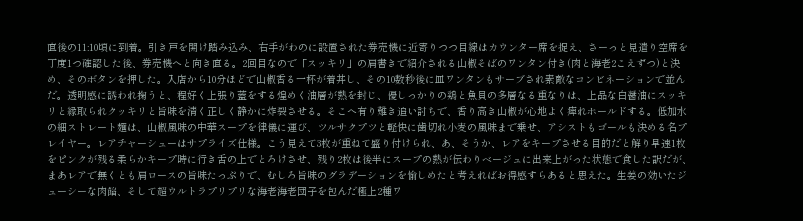直後の11:10頃に到着。引き戸を開け踏み込み、右手がわのに設置された券売機に近寄りつつ目線はカウンター席を捉え、さーっと見遣り空席を丁度1つ確認した後、券売機へと向き直る。2回目なので「スッキリ」の肩書きで紹介される山椒そばのワンタン付き(肉と海老2こえずつ)と決め、そのボタンを押した。入店から10分ほどで山椒香る一杯が着丼し、その10数秒後に皿ワンタンもサーブされ素敵なコンビネーションで並んだ。透明感に誘われ掬うと、程好く上張り蓋をする煌めく油層が熱を封じ、優しっかりの鶏と魚貝の多層なる重なりは、上品な白醤油にスッキリと縁取られクッキリと旨味を清く正しく静かに炸裂させる。そこへ有り難き追い討ちで、香り高き山椒が心地よく痺れホールドする。低加水の細ストレート麺は、山椒風味の中華スープを律儀に運び、ツルサクプツと軽快に歯切れ小麦の風味まで乗せ、アシストもゴールも決める名プレイヤー。レアチャーシューはサプライズ仕様。こう見えて3枚が重ねて盛り付けられ、あ、そうか、レアをキープさせる目的だと解り早速1枚をピンクが残る柔らかキープ時に行き舌の上でとろけさせ、残り2枚は後半にスープの熱が伝わりベージュに出来上がった状態で食した訳だが、まあレアで無くとも肩ロースの旨味たっぷりで、むしろ旨味のグラデーションを愉しめたと考えればお得感すらあると思えた。生姜の効いたジューシーな肉餡、そして超ウルトラプリプリな海老海老団子を包んだ極上2種ワ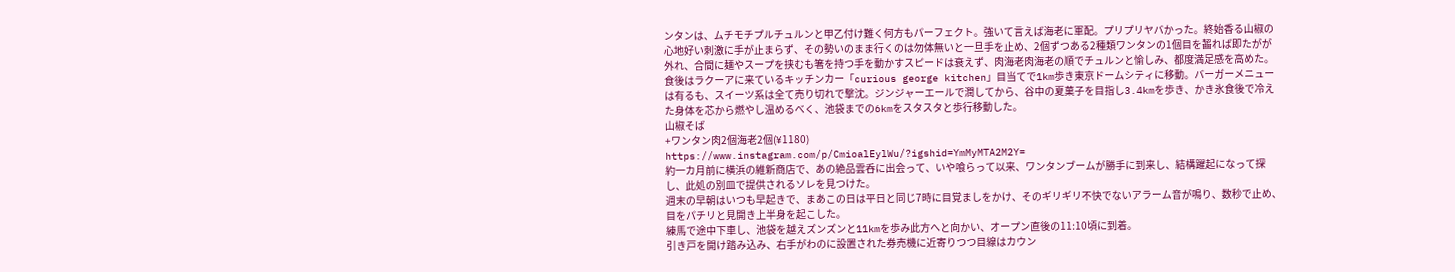ンタンは、ムチモチプルチュルンと甲乙付け難く何方もパーフェクト。強いて言えば海老に軍配。プリプリヤバかった。終始香る山椒の心地好い刺激に手が止まらず、その勢いのまま行くのは勿体無いと一旦手を止め、2個ずつある2種類ワンタンの1個目を齧れば即たがが外れ、合間に麺やスープを挟むも箸を持つ手を動かすスピードは衰えず、肉海老肉海老の順でチュルンと愉しみ、都度満足感を高めた。食後はラクーアに来ているキッチンカー「curious george kitchen」目当てで1km歩き東京ドームシティに移動。バーガーメニューは有るも、スイーツ系は全て売り切れで撃沈。ジンジャーエールで潤してから、谷中の夏菓子を目指し3.4kmを歩き、かき氷食後で冷えた身体を芯から燃やし温めるべく、池袋までの6kmをスタスタと歩行移動した。
山椒そば
+ワンタン肉2個海老2個(¥1180)
https://www.instagram.com/p/CmioalEylWu/?igshid=YmMyMTA2M2Y=
約一カ月前に横浜の維新商店で、あの絶品雲呑に出会って、いや喰らって以来、ワンタンブームが勝手に到来し、結構躍起になって探し、此処の別皿で提供されるソレを見つけた。
週末の早朝はいつも早起きで、まあこの日は平日と同じ7時に目覚ましをかけ、そのギリギリ不快でないアラーム音が鳴り、数秒で止め、目をパチリと見開き上半身を起こした。
練馬で途中下車し、池袋を越えズンズンと11kmを歩み此方へと向かい、オープン直後の11:10頃に到着。
引き戸を開け踏み込み、右手がわのに設置された券売機に近寄りつつ目線はカウン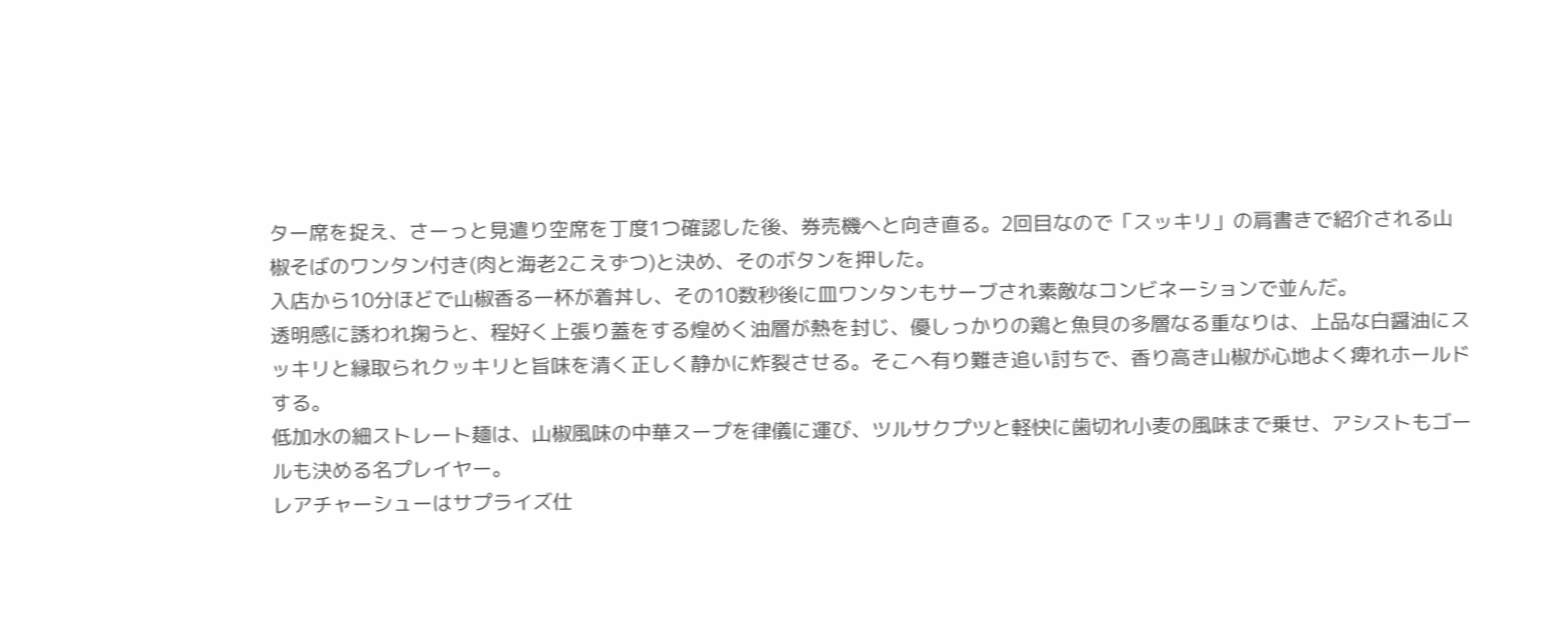ター席を捉え、さーっと見遣り空席を丁度1つ確認した後、券売機へと向き直る。2回目なので「スッキリ」の肩書きで紹介される山椒そばのワンタン付き(肉と海老2こえずつ)と決め、そのボタンを押した。
入店から10分ほどで山椒香る一杯が着丼し、その10数秒後に皿ワンタンもサーブされ素敵なコンビネーションで並んだ。
透明感に誘われ掬うと、程好く上張り蓋をする煌めく油層が熱を封じ、優しっかりの鶏と魚貝の多層なる重なりは、上品な白醤油にスッキリと縁取られクッキリと旨味を清く正しく静かに炸裂させる。そこへ有り難き追い討ちで、香り高き山椒が心地よく痺れホールドする。
低加水の細ストレート麺は、山椒風味の中華スープを律儀に運び、ツルサクプツと軽快に歯切れ小麦の風味まで乗せ、アシストもゴールも決める名プレイヤー。
レアチャーシューはサプライズ仕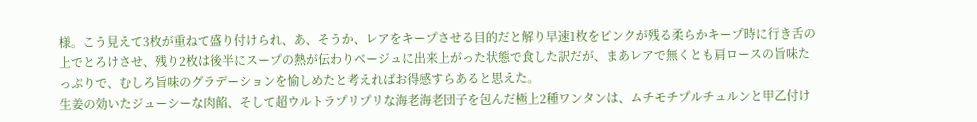様。こう見えて3枚が重ねて盛り付けられ、あ、そうか、レアをキープさせる目的だと解り早速1枚をピンクが残る柔らかキープ時に行き舌の上でとろけさせ、残り2枚は後半にスープの熱が伝わりベージュに出来上がった状態で食した訳だが、まあレアで無くとも肩ロースの旨味たっぷりで、むしろ旨味のグラデーションを愉しめたと考えればお得感すらあると思えた。
生姜の効いたジューシーな肉餡、そして超ウルトラプリプリな海老海老団子を包んだ極上2種ワンタンは、ムチモチプルチュルンと甲乙付け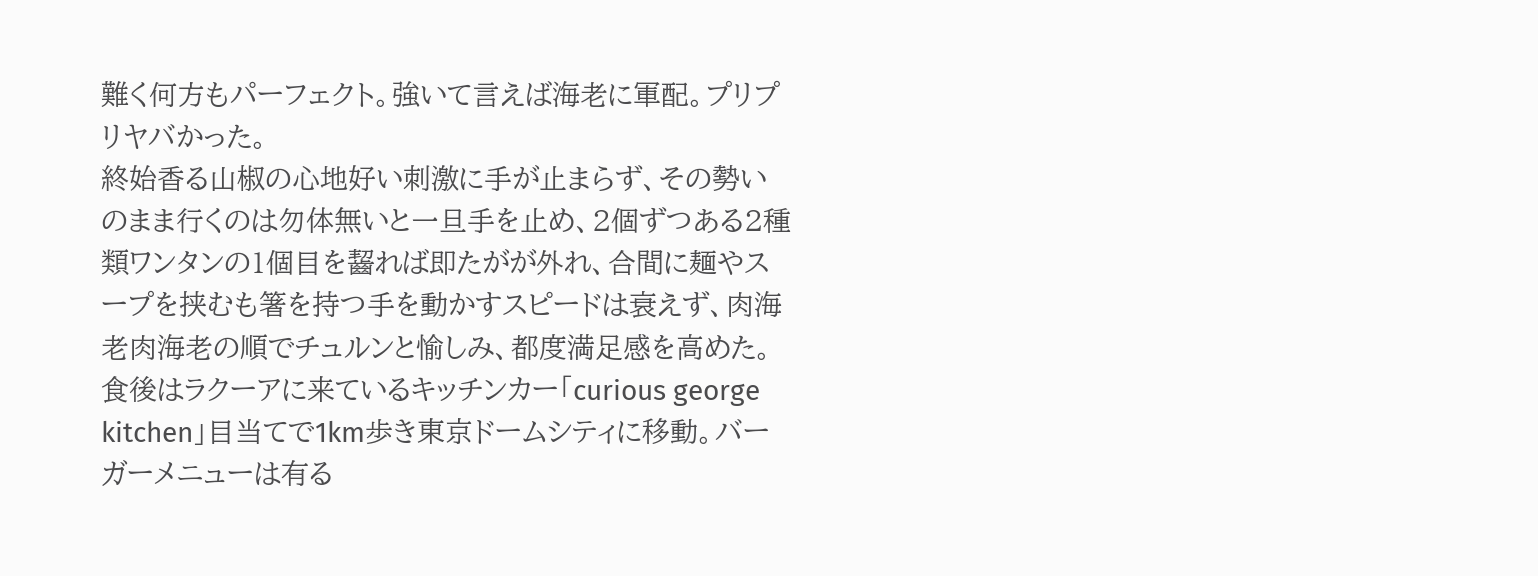難く何方もパーフェクト。強いて言えば海老に軍配。プリプリヤバかった。
終始香る山椒の心地好い刺激に手が止まらず、その勢いのまま行くのは勿体無いと一旦手を止め、2個ずつある2種類ワンタンの1個目を齧れば即たがが外れ、合間に麺やスープを挟むも箸を持つ手を動かすスピードは衰えず、肉海老肉海老の順でチュルンと愉しみ、都度満足感を高めた。
食後はラクーアに来ているキッチンカー「curious george kitchen」目当てで1km歩き東京ドームシティに移動。バーガーメニューは有る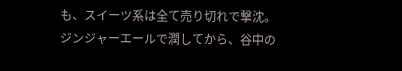も、スイーツ系は全て売り切れで撃沈。ジンジャーエールで潤してから、谷中の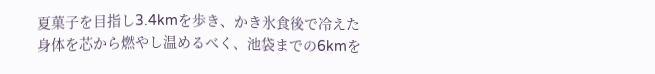夏菓子を目指し3.4kmを歩き、かき氷食後で冷えた身体を芯から燃やし温めるべく、池袋までの6kmを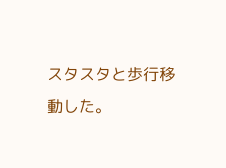スタスタと歩行移動した。